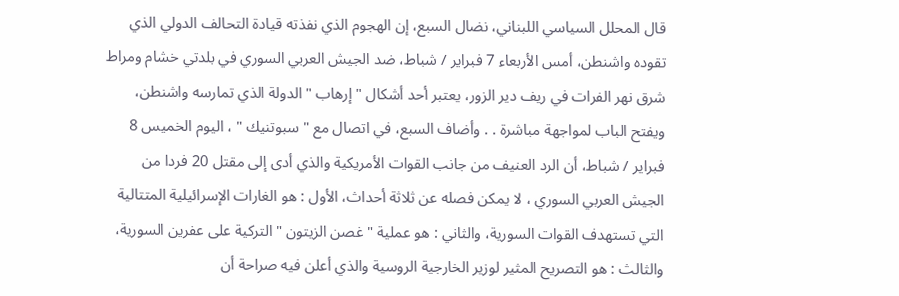قال المحلل السياسي اللبناني، نضال السبع، إن الهجوم الذي نفذته قيادة التحالف الدولي الذي تقوده واشنطن، أمس الأربعاء 7 فبراير / شباط، ضد الجيش العربي السوري في بلدتي خشام ومراط شرق نهر الفرات في ريف دير الزور، يعتبر أحد أشكال " إرهاب " الدولة الذي تمارسه واشنطن، ويفتح الباب لمواجهة مباشرة . . وأضاف السبع، في اتصال مع " سبوتنيك " ، اليوم الخميس 8 فبراير / شباط، أن الرد العنيف من جانب القوات الأمريكية والذي أدى إلى مقتل 20 فردا من الجيش العربي السوري ، لا يمكن فصله عن ثلاثة أحداث، الأول : هو الغارات الإسرائيلية المتتالية التي تستهدف القوات السورية، والثاني : هو عملية " غصن الزيتون " التركية على عفرين السورية، والثالث : هو التصريح المثير لوزير الخارجية الروسية والذي أعلن فيه صراحة أن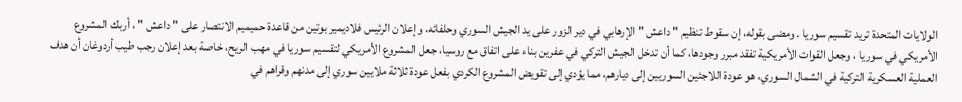الولايات المتحدة تريد تقسيم سوريا . ومضى بقوله، إن سقوط تنظيم " داعش " الإرهابي في دير الزور على يد الجيش السوري وحلفائه، وإعلان الرئيس فلاديمير بوتين من قاعدة حميميم الانتصار على " داعش " ، أربك المشروع الأمريكي في سوريا ، وجعل القوات الأمريكية تفقد مبرر وجودها، كما أن تدخل الجيش التركي في عفرين بناء على اتفاق مع روسيا، جعل المشروع الأمريكي لتقسيم سوريا في مهب الريح، خاصة بعد إعلان رجب طيب أردوغان أن هدف العملية العسكرية التركية في الشمال السوري، هو عودة اللاجئين السوريين إلى ديارهم، مما يؤدي إلى تقويض المشروع الكردي بفعل عودة ثلاثة ملايين سوري إلى مدنهم وقراهم في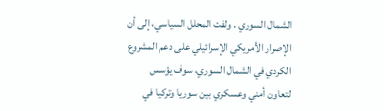الشمال السوري . ولفت المحلل السياسي، إلى أن الإصرار الأمريكي الإسرائيلي على دعم المشروع الكردي في الشمال السوري، سوف يؤسس لتعاون أمني وعسكري بين سوريا وتركيا في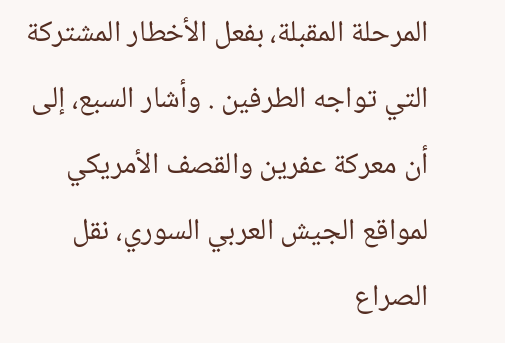المرحلة المقبلة، بفعل الأخطار المشتركة التي تواجه الطرفين . وأشار السبع، إلى أن معركة عفرين والقصف الأمريكي لمواقع الجيش العربي السوري، نقل الصراع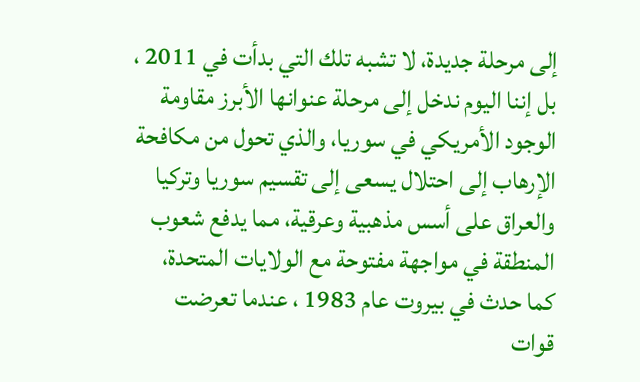إلى مرحلة جديدة، لا تشبه تلك التي بدأت في 2011 ، بل إننا اليوم ندخل إلى مرحلة عنوانها الأبرز مقاومة الوجود الأمريكي في سوريا، والذي تحول من مكافحة الإرهاب إلى احتلال يسعى إلى تقسيم سوريا وتركيا والعراق على أسس مذهبية وعرقية، مما يدفع شعوب المنطقة في مواجهة مفتوحة مع الولايات المتحدة، كما حدث في بيروت عام 1983 ، عندما تعرضت قوات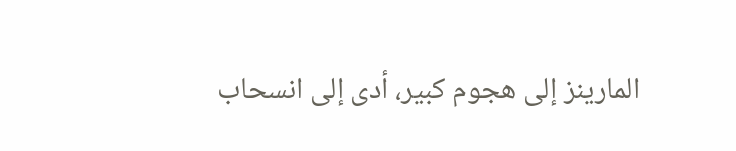المارينز إلى هجوم كبير، أدى إلى انسحاب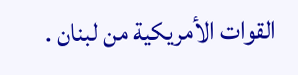القوات الأمريكية من لبنان .